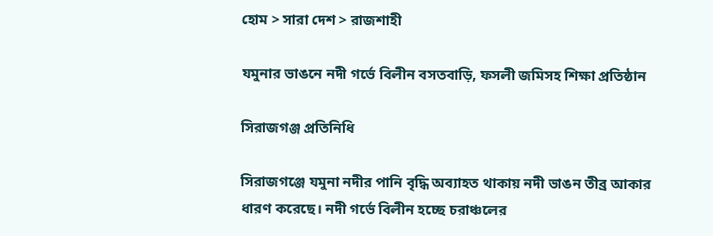হোম > সারা দেশ > রাজশাহী

যমুনার ভাঙনে নদী গর্ভে বিলীন বসতবাড়ি, ফসলী জমিসহ শিক্ষা প্রতিষ্ঠান

সিরাজগঞ্জ প্রতিনিধি

সিরাজগঞ্জে যমুনা নদীর পানি বৃদ্ধি অব্যাহত থাকায় নদী ভাঙন তীব্র আকার ধারণ করেছে। নদী গর্ভে বিলীন হচ্ছে চরাঞ্চলের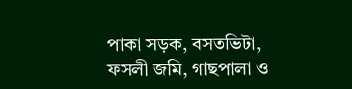পাকা সড়ক, বসতভিটা, ফসলী জমি, গাছপালা ও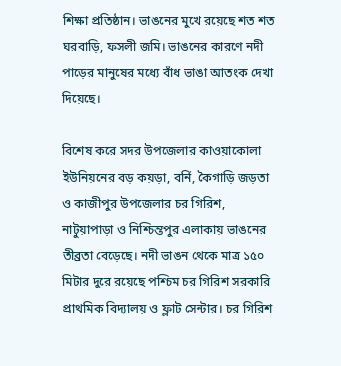শিক্ষা প্রতিষ্ঠান। ভাঙনের মুখে রয়েছে শত শত ঘরবাড়ি, ফসলী জমি। ভাঙনের কারণে নদী পাড়ের মানুষের মধ্যে বাঁধ ভাঙা আতংক দেখা দিয়েছে।

বিশেষ করে সদর উপজেলার কাওয়াকোলা ইউনিয়নের বড় কয়ড়া, বর্নি, কৈগাড়ি জড়তা ও কাজীপুর উপজেলার চর গিরিশ, নাটুয়াপাড়া ও নিশ্চিন্তপুর এলাকায় ভাঙনের তীব্রতা বেড়েছে। নদী ভাঙন থেকে মাত্র ১৫০ মিটার দুরে রয়েছে পশ্চিম চর গিরিশ সরকারি প্রাথমিক বিদ্যালয় ও ফ্লাট সেন্টার। চর গিরিশ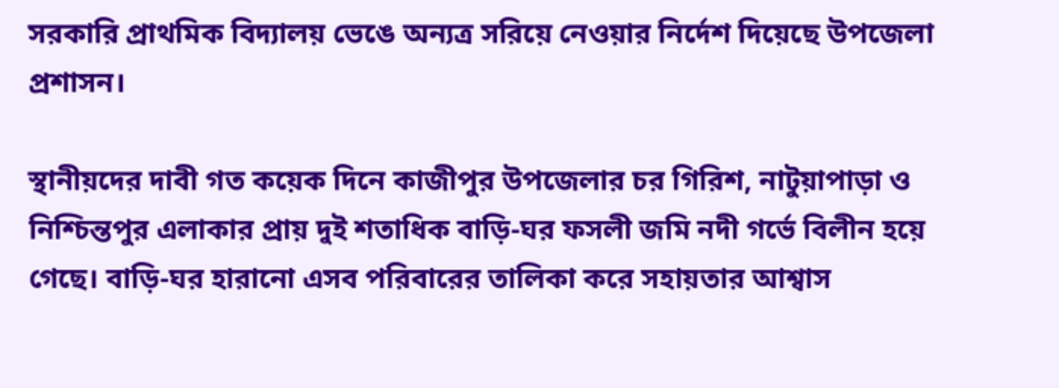সরকারি প্রাথমিক বিদ্যালয় ভেঙে অন্যত্র সরিয়ে নেওয়ার নির্দেশ দিয়েছে উপজেলা প্রশাসন।

স্থানীয়দের দাবী গত কয়েক দিনে কাজীপুর উপজেলার চর গিরিশ, নাটুয়াপাড়া ও নিশ্চিন্তপুর এলাকার প্রায় দুই শতাধিক বাড়ি-ঘর ফসলী জমি নদী গর্ভে বিলীন হয়ে গেছে। বাড়ি-ঘর হারানো এসব পরিবারের তালিকা করে সহায়তার আশ্বাস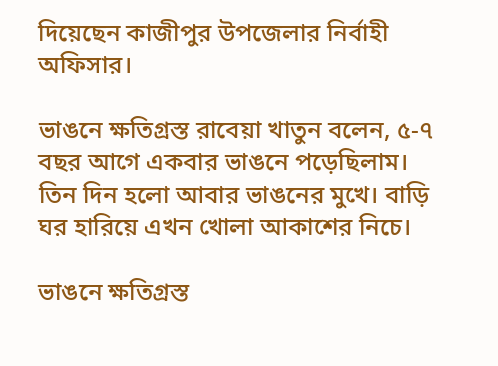দিয়েছেন কাজীপুর উপজেলার নির্বাহী অফিসার।

ভাঙনে ক্ষতিগ্রস্ত রাবেয়া খাতুন বলেন, ৫-৭ বছর আগে একবার ভাঙনে পড়েছিলাম। তিন দিন হলো আবার ভাঙনের মুখে। বাড়ি ঘর হারিয়ে এখন খোলা আকাশের নিচে।

ভাঙনে ক্ষতিগ্রস্ত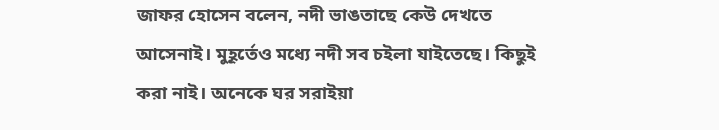জাফর হোসেন বলেন, নদী ভাঙতাছে কেউ দেখতে আসেনাই। মুহূর্তেও মধ্যে নদী সব চইলা যাইতেছে। কিছুই করা নাই। অনেকে ঘর সরাইয়া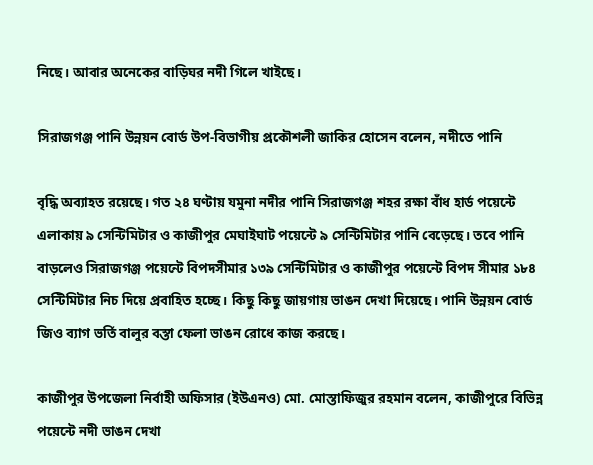নিছে। আবার অনেকের বাড়িঘর নদী গিলে খাইছে।

সিরাজগঞ্জ পানি উন্নয়ন বোর্ড উপ-বিভাগীয় প্রকৌশলী জাকির হোসেন বলেন, নদীতে পানি

বৃদ্ধি অব্যাহত রয়েছে। গত ২৪ ঘণ্টায় যমুনা নদীর পানি সিরাজগঞ্জ শহর রক্ষা বাঁধ হার্ড পয়েন্টে এলাকায় ৯ সেন্টিমিটার ও কাজীপুর মেঘাইঘাট পয়েন্টে ৯ সেন্টিমিটার পানি বেড়েছে। তবে পানি বাড়লেও সিরাজগঞ্জ পয়েন্টে বিপদসীমার ১৩৯ সেন্টিমিটার ও কাজীপুর পয়েন্টে বিপদ সীমার ১৮৪ সেন্টিমিটার নিচ দিয়ে প্রবাহিত হচ্ছে। কিছু কিছু জায়গায় ভাঙন দেখা দিয়েছে। পানি উন্নয়ন বোর্ড জিও ব্যাগ ভর্তি বালুর বস্তা ফেলা ভাঙন রোধে কাজ করছে।

কাজীপুর উপজেলা নির্বাহী অফিসার (ইউএনও) মো. মোস্তাফিজুর রহমান বলেন, কাজীপুরে বিভিন্ন পয়েন্টে নদী ভাঙন দেখা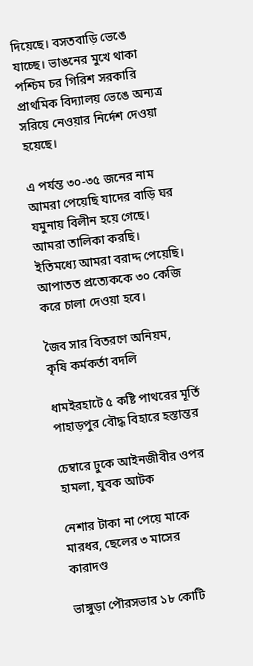দিয়েছে। বসতবাড়ি ভেঙে যাচ্ছে। ভাঙনের মুখে থাকা পশ্চিম চর গিরিশ সরকারি প্রাথমিক বিদ্যালয় ভেঙে অন্যত্র সরিয়ে নেওয়ার নির্দেশ দেওয়া হয়েছে।

এ পর্যন্ত ৩০-৩৫ জনের নাম আমরা পেয়েছি যাদের বাড়ি ঘর যমুনায় বিলীন হয়ে গেছে। আমরা তালিকা করছি। ইতিমধ্যে আমরা বরাদ্দ পেয়েছি। আপাতত প্রত্যেককে ৩০ কেজি করে চালা দেওয়া হবে।

জৈব সার বিতরণে অনিয়ম, কৃষি কর্মকর্তা বদলি

ধামইরহাটে ৫ কষ্টি পাথরের মূর্তি পাহাড়পুর বৌদ্ধ বিহারে হস্তান্তর

চেম্বারে ঢুকে আইনজীবীর ওপর হামলা, যুবক আটক

নেশার টাকা না পেয়ে মাকে মারধর, ছেলের ৩ মাসের কারাদণ্ড

ভাঙ্গুড়া পৌরসভার ১৮ কোটি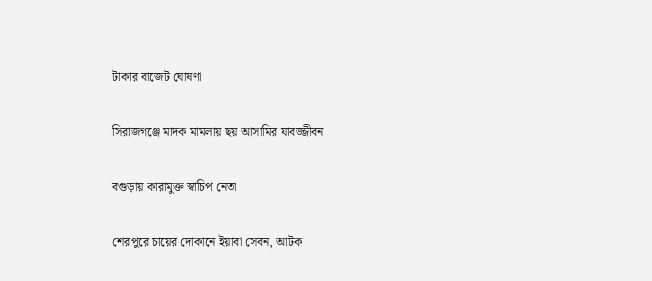টাকার বাজেট ঘোষণা

সিরাজগঞ্জে মাদক মামলায় ছয় আসামির যাবজ্জীবন

বগুড়ায় কারামুক্ত স্বাচিপ নেতা

শেরপুরে চায়ের দোকানে ইয়াবা সেবন, আটক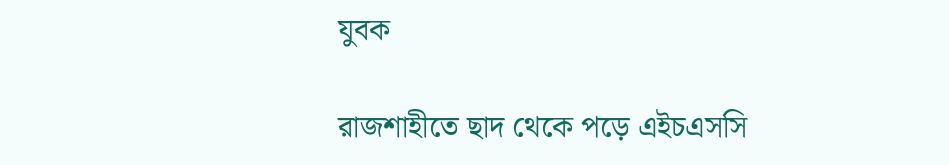যুবক

রাজশাহীতে ছাদ থেকে পড়ে এইচএসসি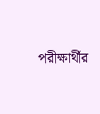পরীক্ষার্থীর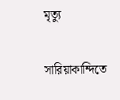মৃত্যু

সারিয়াকান্দিতে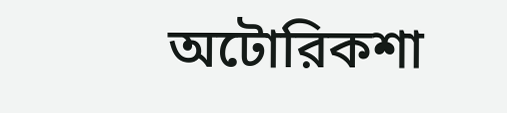অটোরিকশা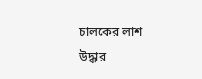চালকের লাশ উদ্ধার